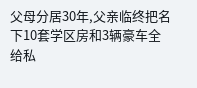父母分居30年,父亲临终把名下10套学区房和3辆豪车全给私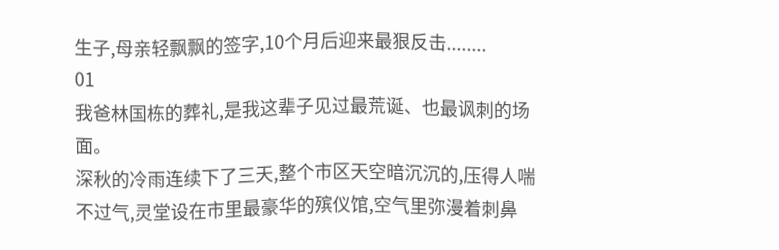生子,母亲轻飘飘的签字,10个月后迎来最狠反击........
01
我爸林国栋的葬礼,是我这辈子见过最荒诞、也最讽刺的场面。
深秋的冷雨连续下了三天,整个市区天空暗沉沉的,压得人喘不过气,灵堂设在市里最豪华的殡仪馆,空气里弥漫着刺鼻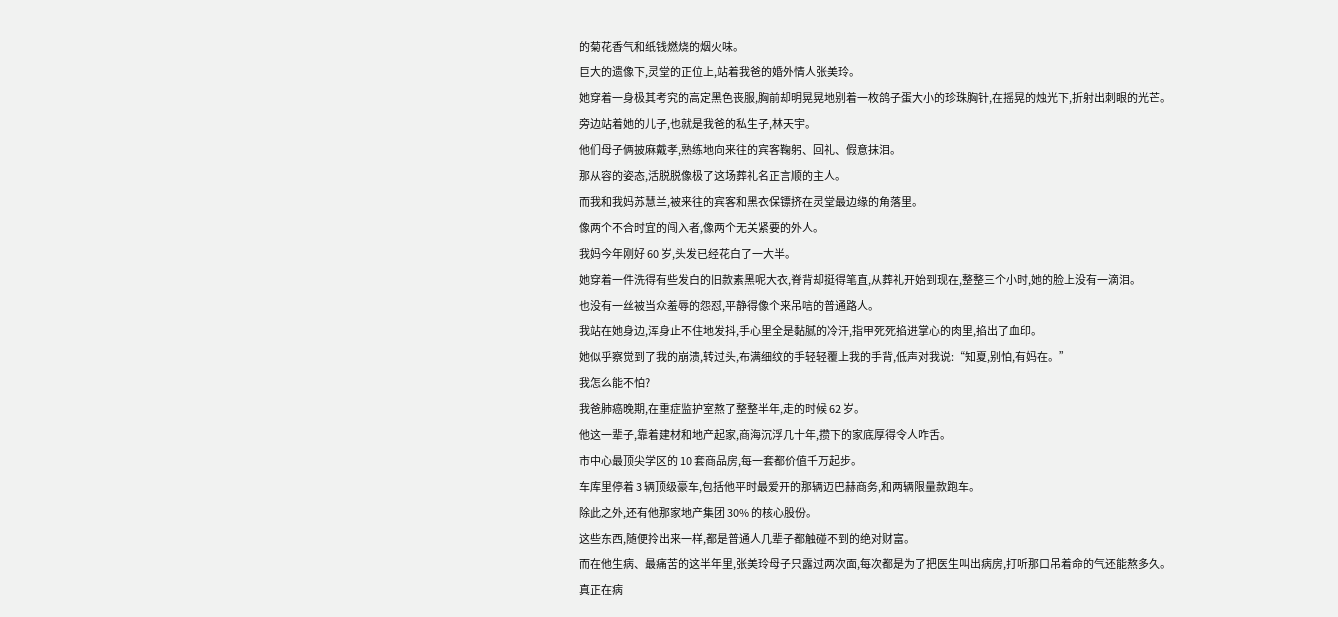的菊花香气和纸钱燃烧的烟火味。
巨大的遗像下,灵堂的正位上,站着我爸的婚外情人张美玲。
她穿着一身极其考究的高定黑色丧服,胸前却明晃晃地别着一枚鸽子蛋大小的珍珠胸针,在摇晃的烛光下,折射出刺眼的光芒。
旁边站着她的儿子,也就是我爸的私生子,林天宇。
他们母子俩披麻戴孝,熟练地向来往的宾客鞠躬、回礼、假意抹泪。
那从容的姿态,活脱脱像极了这场葬礼名正言顺的主人。
而我和我妈苏慧兰,被来往的宾客和黑衣保镖挤在灵堂最边缘的角落里。
像两个不合时宜的闯入者,像两个无关紧要的外人。
我妈今年刚好 60 岁,头发已经花白了一大半。
她穿着一件洗得有些发白的旧款素黑呢大衣,脊背却挺得笔直,从葬礼开始到现在,整整三个小时,她的脸上没有一滴泪。
也没有一丝被当众羞辱的怨怼,平静得像个来吊唁的普通路人。
我站在她身边,浑身止不住地发抖,手心里全是黏腻的冷汗,指甲死死掐进掌心的肉里,掐出了血印。
她似乎察觉到了我的崩溃,转过头,布满细纹的手轻轻覆上我的手背,低声对我说:“知夏,别怕,有妈在。”
我怎么能不怕?
我爸肺癌晚期,在重症监护室熬了整整半年,走的时候 62 岁。
他这一辈子,靠着建材和地产起家,商海沉浮几十年,攒下的家底厚得令人咋舌。
市中心最顶尖学区的 10 套商品房,每一套都价值千万起步。
车库里停着 3 辆顶级豪车,包括他平时最爱开的那辆迈巴赫商务,和两辆限量款跑车。
除此之外,还有他那家地产集团 30% 的核心股份。
这些东西,随便拎出来一样,都是普通人几辈子都触碰不到的绝对财富。
而在他生病、最痛苦的这半年里,张美玲母子只露过两次面,每次都是为了把医生叫出病房,打听那口吊着命的气还能熬多久。
真正在病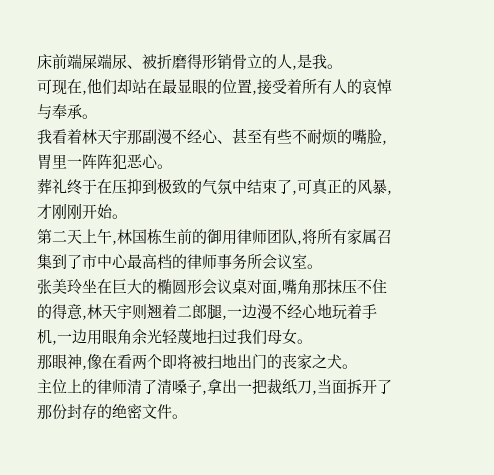床前端屎端尿、被折磨得形销骨立的人,是我。
可现在,他们却站在最显眼的位置,接受着所有人的哀悼与奉承。
我看着林天宇那副漫不经心、甚至有些不耐烦的嘴脸,胃里一阵阵犯恶心。
葬礼终于在压抑到极致的气氛中结束了,可真正的风暴,才刚刚开始。
第二天上午,林国栋生前的御用律师团队,将所有家属召集到了市中心最高档的律师事务所会议室。
张美玲坐在巨大的椭圆形会议桌对面,嘴角那抹压不住的得意,林天宇则翘着二郎腿,一边漫不经心地玩着手机,一边用眼角余光轻蔑地扫过我们母女。
那眼神,像在看两个即将被扫地出门的丧家之犬。
主位上的律师清了清嗓子,拿出一把裁纸刀,当面拆开了那份封存的绝密文件。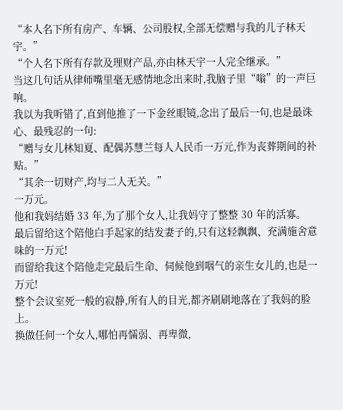“本人名下所有房产、车辆、公司股权,全部无偿赠与我的儿子林天宇。”
“个人名下所有存款及理财产品,亦由林天宇一人完全继承。”
当这几句话从律师嘴里毫无感情地念出来时,我脑子里“嗡”的一声巨响。
我以为我听错了,直到他推了一下金丝眼镜,念出了最后一句,也是最诛心、最残忍的一句:
“赠与女儿林知夏、配偶苏慧兰每人人民币一万元,作为丧葬期间的补贴。”
“其余一切财产,均与二人无关。”
一万元。
他和我妈结婚 33 年,为了那个女人,让我妈守了整整 30 年的活寡。
最后留给这个陪他白手起家的结发妻子的,只有这轻飘飘、充满施舍意味的一万元!
而留给我这个陪他走完最后生命、伺候他到咽气的亲生女儿的,也是一万元!
整个会议室死一般的寂静,所有人的目光,都齐刷刷地落在了我妈的脸上。
换做任何一个女人,哪怕再懦弱、再卑微,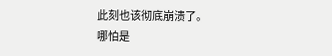此刻也该彻底崩溃了。
哪怕是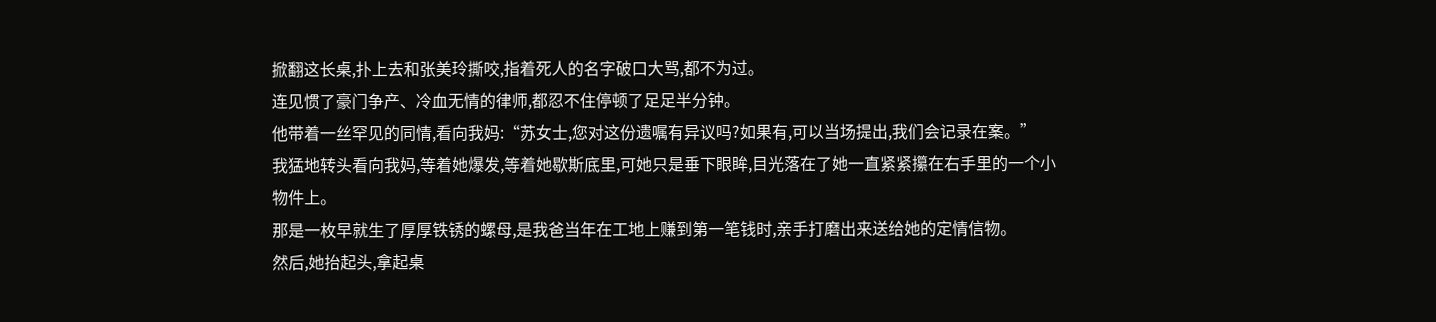掀翻这长桌,扑上去和张美玲撕咬,指着死人的名字破口大骂,都不为过。
连见惯了豪门争产、冷血无情的律师,都忍不住停顿了足足半分钟。
他带着一丝罕见的同情,看向我妈:“苏女士,您对这份遗嘱有异议吗?如果有,可以当场提出,我们会记录在案。”
我猛地转头看向我妈,等着她爆发,等着她歇斯底里,可她只是垂下眼眸,目光落在了她一直紧紧攥在右手里的一个小物件上。
那是一枚早就生了厚厚铁锈的螺母,是我爸当年在工地上赚到第一笔钱时,亲手打磨出来送给她的定情信物。
然后,她抬起头,拿起桌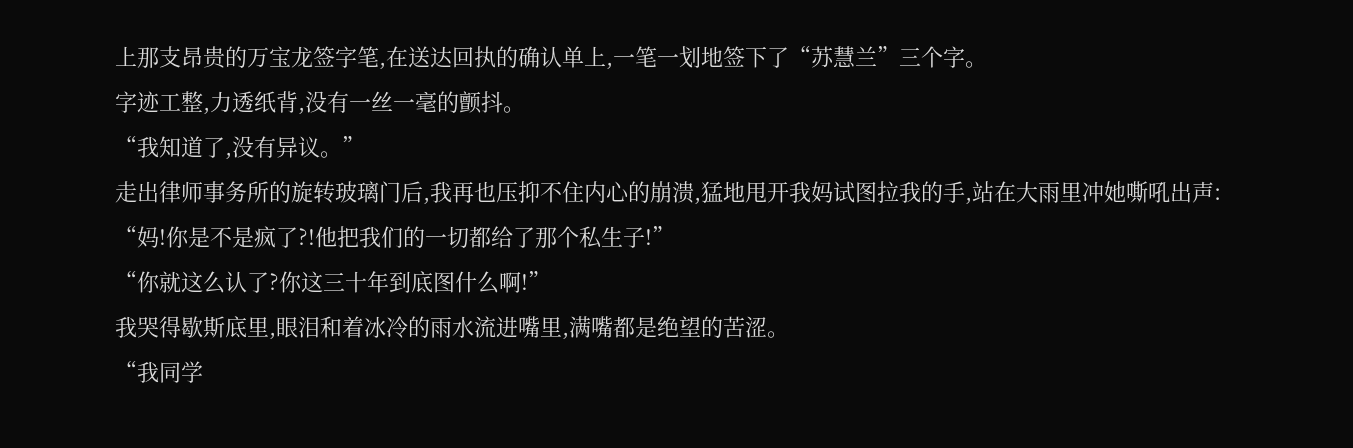上那支昂贵的万宝龙签字笔,在送达回执的确认单上,一笔一划地签下了“苏慧兰”三个字。
字迹工整,力透纸背,没有一丝一毫的颤抖。
“我知道了,没有异议。”
走出律师事务所的旋转玻璃门后,我再也压抑不住内心的崩溃,猛地甩开我妈试图拉我的手,站在大雨里冲她嘶吼出声:
“妈!你是不是疯了?!他把我们的一切都给了那个私生子!”
“你就这么认了?你这三十年到底图什么啊!”
我哭得歇斯底里,眼泪和着冰冷的雨水流进嘴里,满嘴都是绝望的苦涩。
“我同学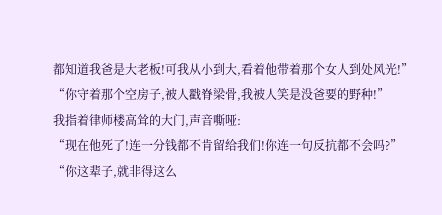都知道我爸是大老板!可我从小到大,看着他带着那个女人到处风光!”
“你守着那个空房子,被人戳脊梁骨,我被人笑是没爸要的野种!”
我指着律师楼高耸的大门,声音嘶哑:
“现在他死了!连一分钱都不肯留给我们!你连一句反抗都不会吗?”
“你这辈子,就非得这么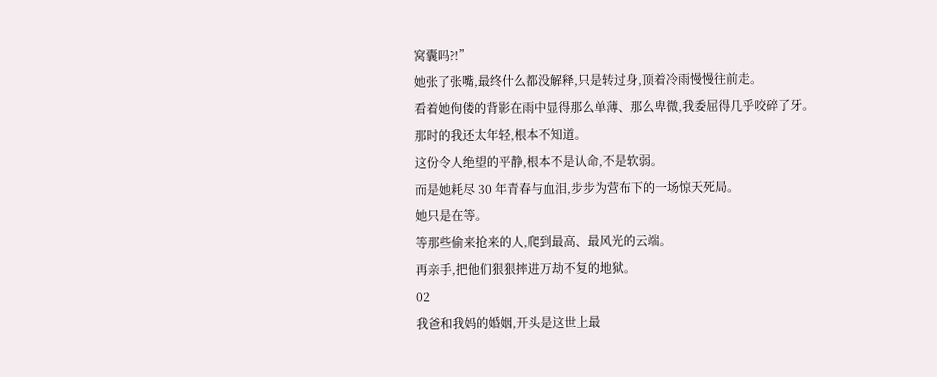窝囊吗?!”
她张了张嘴,最终什么都没解释,只是转过身,顶着冷雨慢慢往前走。
看着她佝偻的背影在雨中显得那么单薄、那么卑微,我委屈得几乎咬碎了牙。
那时的我还太年轻,根本不知道。
这份令人绝望的平静,根本不是认命,不是软弱。
而是她耗尽 30 年青春与血泪,步步为营布下的一场惊天死局。
她只是在等。
等那些偷来抢来的人,爬到最高、最风光的云端。
再亲手,把他们狠狠摔进万劫不复的地狱。
02
我爸和我妈的婚姻,开头是这世上最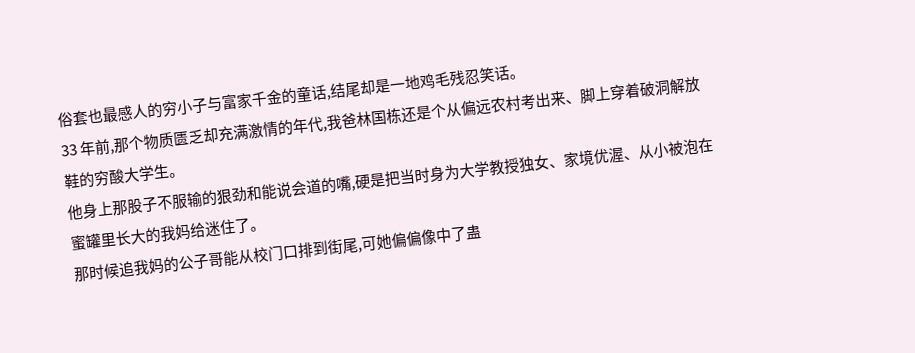俗套也最感人的穷小子与富家千金的童话,结尾却是一地鸡毛残忍笑话。
33 年前,那个物质匮乏却充满激情的年代,我爸林国栋还是个从偏远农村考出来、脚上穿着破洞解放鞋的穷酸大学生。
他身上那股子不服输的狠劲和能说会道的嘴,硬是把当时身为大学教授独女、家境优渥、从小被泡在蜜罐里长大的我妈给迷住了。
那时候追我妈的公子哥能从校门口排到街尾,可她偏偏像中了蛊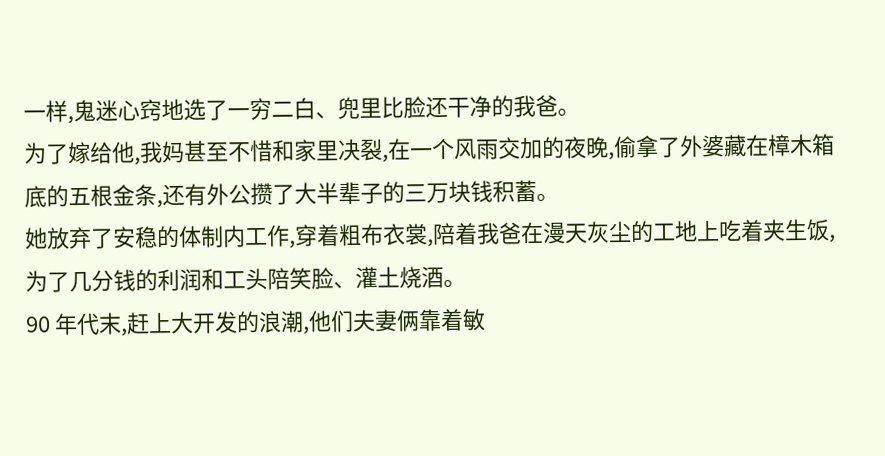一样,鬼迷心窍地选了一穷二白、兜里比脸还干净的我爸。
为了嫁给他,我妈甚至不惜和家里决裂,在一个风雨交加的夜晚,偷拿了外婆藏在樟木箱底的五根金条,还有外公攒了大半辈子的三万块钱积蓄。
她放弃了安稳的体制内工作,穿着粗布衣裳,陪着我爸在漫天灰尘的工地上吃着夹生饭,为了几分钱的利润和工头陪笑脸、灌土烧酒。
90 年代末,赶上大开发的浪潮,他们夫妻俩靠着敏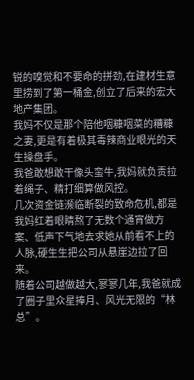锐的嗅觉和不要命的拼劲,在建材生意里捞到了第一桶金,创立了后来的宏大地产集团。
我妈不仅是那个陪他咽糠咽菜的糟糠之妻,更是有着极其毒辣商业眼光的天生操盘手。
我爸敢想敢干像头蛮牛,我妈就负责拉着绳子、精打细算做风控。
几次资金链濒临断裂的致命危机,都是我妈红着眼睛熬了无数个通宵做方案、低声下气地去求她从前看不上的人脉,硬生生把公司从悬崖边拉了回来。
随着公司越做越大,寥寥几年,我爸就成了圈子里众星捧月、风光无限的“林总”。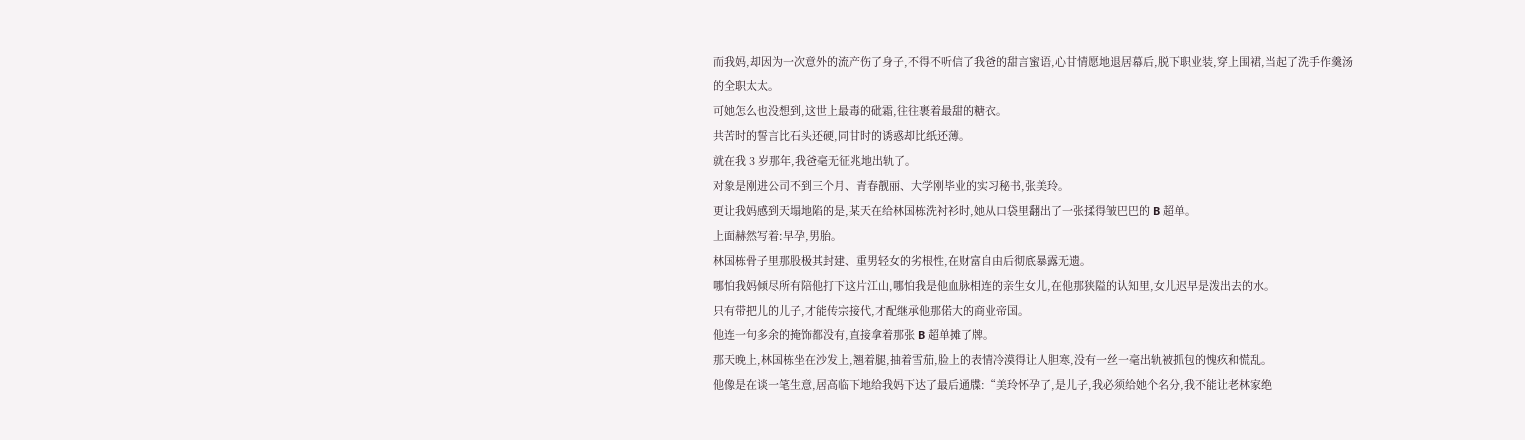而我妈,却因为一次意外的流产伤了身子,不得不听信了我爸的甜言蜜语,心甘情愿地退居幕后,脱下职业装,穿上围裙,当起了洗手作羹汤的全职太太。
可她怎么也没想到,这世上最毒的砒霜,往往裹着最甜的糖衣。
共苦时的誓言比石头还硬,同甘时的诱惑却比纸还薄。
就在我 3 岁那年,我爸毫无征兆地出轨了。
对象是刚进公司不到三个月、青春靓丽、大学刚毕业的实习秘书,张美玲。
更让我妈感到天塌地陷的是,某天在给林国栋洗衬衫时,她从口袋里翻出了一张揉得皱巴巴的 B 超单。
上面赫然写着:早孕,男胎。
林国栋骨子里那股极其封建、重男轻女的劣根性,在财富自由后彻底暴露无遗。
哪怕我妈倾尽所有陪他打下这片江山,哪怕我是他血脉相连的亲生女儿,在他那狭隘的认知里,女儿迟早是泼出去的水。
只有带把儿的儿子,才能传宗接代,才配继承他那偌大的商业帝国。
他连一句多余的掩饰都没有,直接拿着那张 B 超单摊了牌。
那天晚上,林国栋坐在沙发上,翘着腿,抽着雪茄,脸上的表情冷漠得让人胆寒,没有一丝一毫出轨被抓包的愧疚和慌乱。
他像是在谈一笔生意,居高临下地给我妈下达了最后通牒:“美玲怀孕了,是儿子,我必须给她个名分,我不能让老林家绝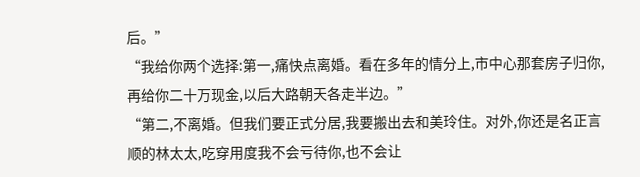后。”
“我给你两个选择:第一,痛快点离婚。看在多年的情分上,市中心那套房子归你,再给你二十万现金,以后大路朝天各走半边。”
“第二,不离婚。但我们要正式分居,我要搬出去和美玲住。对外,你还是名正言顺的林太太,吃穿用度我不会亏待你,也不会让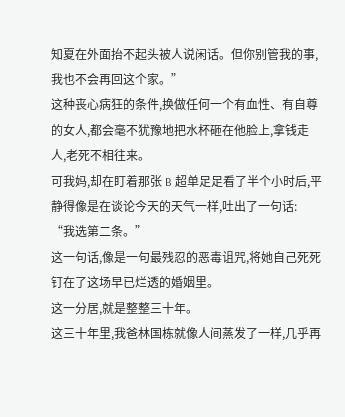知夏在外面抬不起头被人说闲话。但你别管我的事,我也不会再回这个家。”
这种丧心病狂的条件,换做任何一个有血性、有自尊的女人,都会毫不犹豫地把水杯砸在他脸上,拿钱走人,老死不相往来。
可我妈,却在盯着那张 B 超单足足看了半个小时后,平静得像是在谈论今天的天气一样,吐出了一句话:
“我选第二条。”
这一句话,像是一句最残忍的恶毒诅咒,将她自己死死钉在了这场早已烂透的婚姻里。
这一分居,就是整整三十年。
这三十年里,我爸林国栋就像人间蒸发了一样,几乎再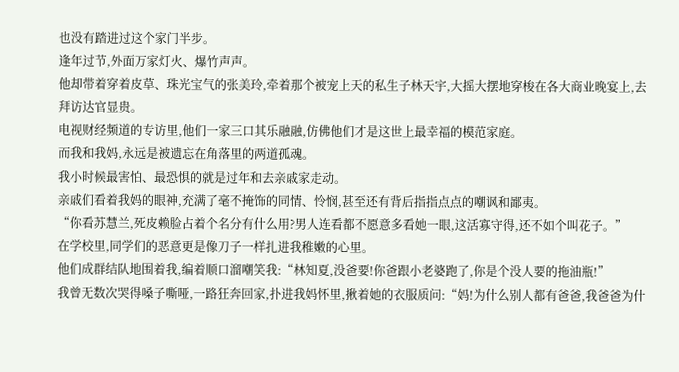也没有踏进过这个家门半步。
逢年过节,外面万家灯火、爆竹声声。
他却带着穿着皮草、珠光宝气的张美玲,牵着那个被宠上天的私生子林天宇,大摇大摆地穿梭在各大商业晚宴上,去拜访达官显贵。
电视财经频道的专访里,他们一家三口其乐融融,仿佛他们才是这世上最幸福的模范家庭。
而我和我妈,永远是被遗忘在角落里的两道孤魂。
我小时候最害怕、最恐惧的就是过年和去亲戚家走动。
亲戚们看着我妈的眼神,充满了毫不掩饰的同情、怜悯,甚至还有背后指指点点的嘲讽和鄙夷。
“你看苏慧兰,死皮赖脸占着个名分有什么用?男人连看都不愿意多看她一眼,这活寡守得,还不如个叫花子。”
在学校里,同学们的恶意更是像刀子一样扎进我稚嫩的心里。
他们成群结队地围着我,编着顺口溜嘲笑我:“林知夏,没爸要!你爸跟小老婆跑了,你是个没人要的拖油瓶!”
我曾无数次哭得嗓子嘶哑,一路狂奔回家,扑进我妈怀里,揪着她的衣服质问:“妈!为什么别人都有爸爸,我爸爸为什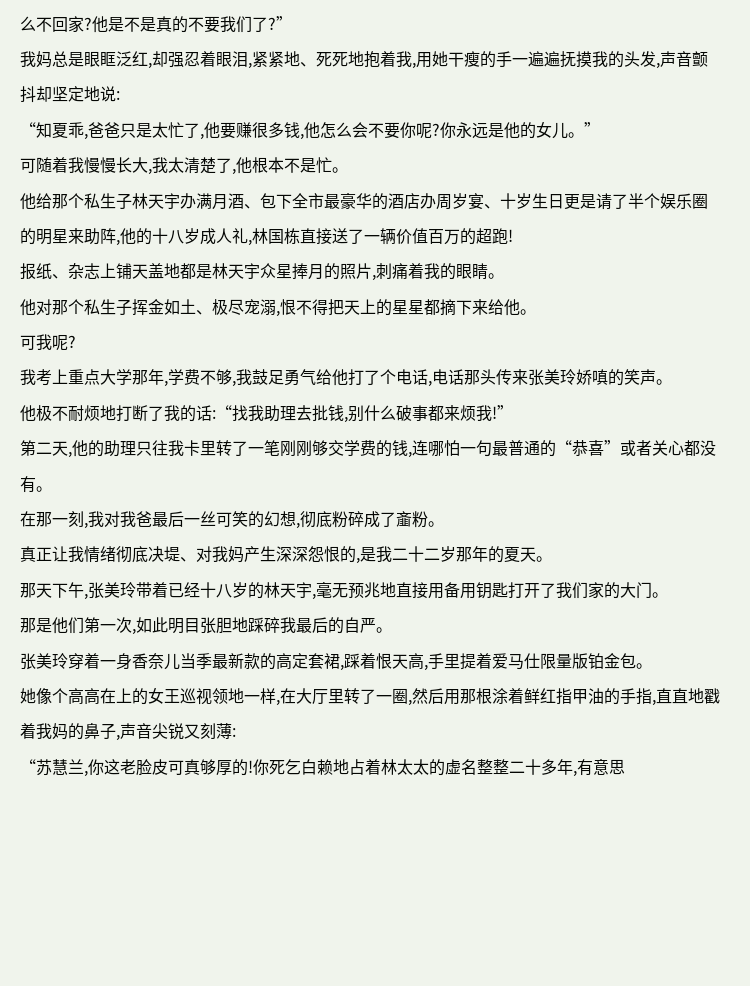么不回家?他是不是真的不要我们了?”
我妈总是眼眶泛红,却强忍着眼泪,紧紧地、死死地抱着我,用她干瘦的手一遍遍抚摸我的头发,声音颤抖却坚定地说:
“知夏乖,爸爸只是太忙了,他要赚很多钱,他怎么会不要你呢?你永远是他的女儿。”
可随着我慢慢长大,我太清楚了,他根本不是忙。
他给那个私生子林天宇办满月酒、包下全市最豪华的酒店办周岁宴、十岁生日更是请了半个娱乐圈的明星来助阵,他的十八岁成人礼,林国栋直接送了一辆价值百万的超跑!
报纸、杂志上铺天盖地都是林天宇众星捧月的照片,刺痛着我的眼睛。
他对那个私生子挥金如土、极尽宠溺,恨不得把天上的星星都摘下来给他。
可我呢?
我考上重点大学那年,学费不够,我鼓足勇气给他打了个电话,电话那头传来张美玲娇嗔的笑声。
他极不耐烦地打断了我的话:“找我助理去批钱,别什么破事都来烦我!”
第二天,他的助理只往我卡里转了一笔刚刚够交学费的钱,连哪怕一句最普通的“恭喜”或者关心都没有。
在那一刻,我对我爸最后一丝可笑的幻想,彻底粉碎成了齑粉。
真正让我情绪彻底决堤、对我妈产生深深怨恨的,是我二十二岁那年的夏天。
那天下午,张美玲带着已经十八岁的林天宇,毫无预兆地直接用备用钥匙打开了我们家的大门。
那是他们第一次,如此明目张胆地踩碎我最后的自严。
张美玲穿着一身香奈儿当季最新款的高定套裙,踩着恨天高,手里提着爱马仕限量版铂金包。
她像个高高在上的女王巡视领地一样,在大厅里转了一圈,然后用那根涂着鲜红指甲油的手指,直直地戳着我妈的鼻子,声音尖锐又刻薄:
“苏慧兰,你这老脸皮可真够厚的!你死乞白赖地占着林太太的虚名整整二十多年,有意思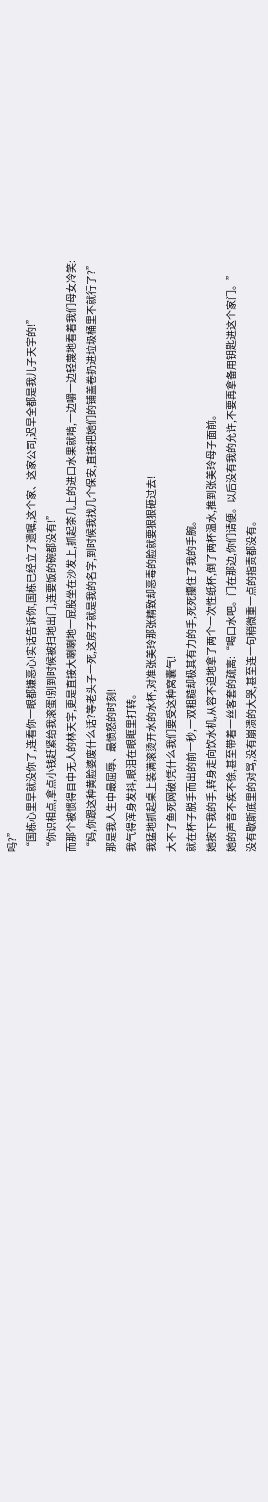吗?”
“国栋心里早就没你了,连看你一眼都嫌恶心!实话告诉你,国栋已经立了遗嘱,这个家、这家公司,迟早全都是我儿子天宇的!”
“你识相点,拿点小钱赶紧给我滚蛋!别到时候被扫地出门,连要饭的碗都没有!”
而那个被惯得目中无人的林天宇,更是直接大喇喇地一屁股坐在沙发上,抓起茶几上的进口水果就啃,一边嚼一边轻蔑地看着我们母女冷笑:
“妈,你跟这种黄脸婆废什么话?等老头子一死,这房子就是我的名字,到时候我找几个保安,直接把她们的铺盖卷扔进垃圾桶里不就行了?”
那是我人生中最屈辱、最愤怒的时刻!
我气得浑身发抖,眼泪在眼眶里打转。
我猛地抓起桌上装满滚烫开水的水杯,对准张美玲那张精致却恶毒的脸就要狠狠砸过去!
大不了鱼死网破!凭什么我们要受这种窝囊气!
就在杯子脱手而出的前一秒,一双粗糙却极其有力的手,死死攥住了我的手腕。
她按下我的手,转身走向饮水机,从容不迫地拿了两个一次性纸杯,倒了两杯温水,推到张美玲母子面前。
她的声音不疾不徐,甚至带着一丝客套的疏离:“喝口水吧。门在那边,你们请便。以后没有我的允许,不要再拿备用钥匙进这个家门。”
没有歇斯底里的对骂,没有崩溃的大哭,甚至连一句稍微重一点的指责都没有。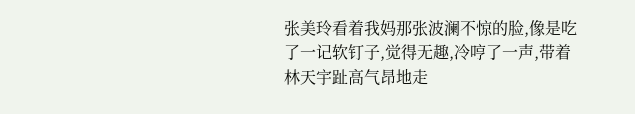张美玲看着我妈那张波澜不惊的脸,像是吃了一记软钉子,觉得无趣,冷哼了一声,带着林天宇趾高气昂地走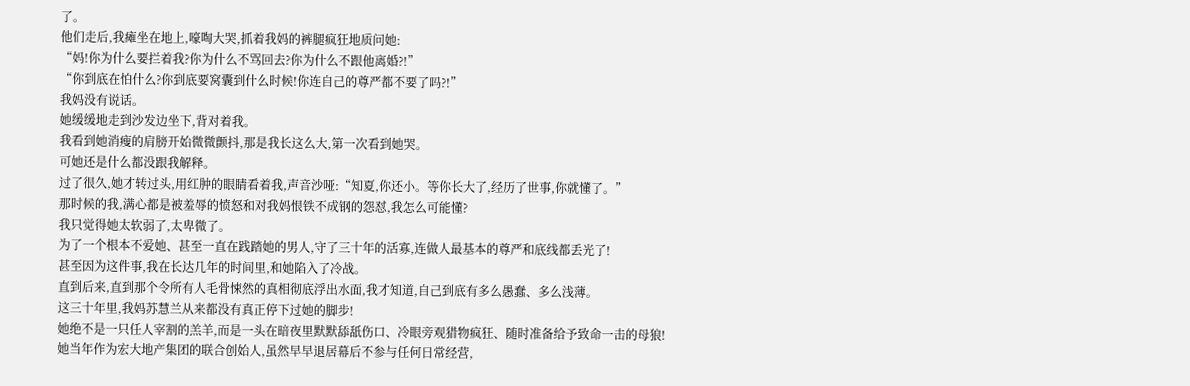了。
他们走后,我瘫坐在地上,嚎啕大哭,抓着我妈的裤腿疯狂地质问她:
“妈!你为什么要拦着我?你为什么不骂回去?你为什么不跟他离婚?!”
“你到底在怕什么?你到底要窝囊到什么时候!你连自己的尊严都不要了吗?!”
我妈没有说话。
她缓缓地走到沙发边坐下,背对着我。
我看到她消瘦的肩膀开始微微颤抖,那是我长这么大,第一次看到她哭。
可她还是什么都没跟我解释。
过了很久,她才转过头,用红肿的眼睛看着我,声音沙哑:“知夏,你还小。等你长大了,经历了世事,你就懂了。”
那时候的我,满心都是被羞辱的愤怒和对我妈恨铁不成钢的怨怼,我怎么可能懂?
我只觉得她太软弱了,太卑微了。
为了一个根本不爱她、甚至一直在践踏她的男人,守了三十年的活寡,连做人最基本的尊严和底线都丢光了!
甚至因为这件事,我在长达几年的时间里,和她陷入了冷战。
直到后来,直到那个令所有人毛骨悚然的真相彻底浮出水面,我才知道,自己到底有多么愚蠢、多么浅薄。
这三十年里,我妈苏慧兰从来都没有真正停下过她的脚步!
她绝不是一只任人宰割的羔羊,而是一头在暗夜里默默舔舐伤口、冷眼旁观猎物疯狂、随时准备给予致命一击的母狼!
她当年作为宏大地产集团的联合创始人,虽然早早退居幕后不参与任何日常经营,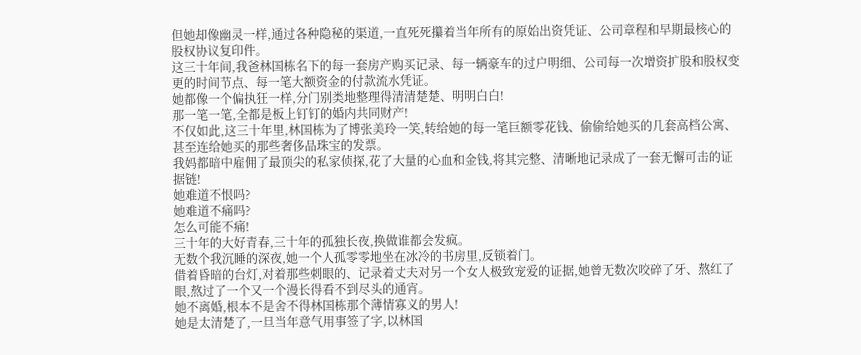但她却像幽灵一样,通过各种隐秘的渠道,一直死死攥着当年所有的原始出资凭证、公司章程和早期最核心的股权协议复印件。
这三十年间,我爸林国栋名下的每一套房产购买记录、每一辆豪车的过户明细、公司每一次增资扩股和股权变更的时间节点、每一笔大额资金的付款流水凭证。
她都像一个偏执狂一样,分门别类地整理得清清楚楚、明明白白!
那一笔一笔,全都是板上钉钉的婚内共同财产!
不仅如此,这三十年里,林国栋为了博张美玲一笑,转给她的每一笔巨额零花钱、偷偷给她买的几套高档公寓、甚至连给她买的那些奢侈品珠宝的发票。
我妈都暗中雇佣了最顶尖的私家侦探,花了大量的心血和金钱,将其完整、清晰地记录成了一套无懈可击的证据链!
她难道不恨吗?
她难道不痛吗?
怎么可能不痛!
三十年的大好青春,三十年的孤独长夜,换做谁都会发疯。
无数个我沉睡的深夜,她一个人孤零零地坐在冰冷的书房里,反锁着门。
借着昏暗的台灯,对着那些刺眼的、记录着丈夫对另一个女人极致宠爱的证据,她曾无数次咬碎了牙、熬红了眼,熬过了一个又一个漫长得看不到尽头的通宵。
她不离婚,根本不是舍不得林国栋那个薄情寡义的男人!
她是太清楚了,一旦当年意气用事签了字,以林国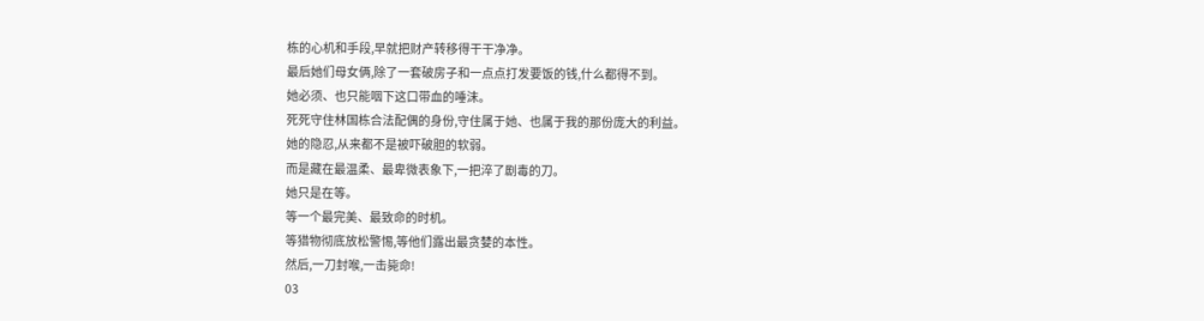栋的心机和手段,早就把财产转移得干干净净。
最后她们母女俩,除了一套破房子和一点点打发要饭的钱,什么都得不到。
她必须、也只能咽下这口带血的唾沫。
死死守住林国栋合法配偶的身份,守住属于她、也属于我的那份庞大的利益。
她的隐忍,从来都不是被吓破胆的软弱。
而是藏在最温柔、最卑微表象下,一把淬了剧毒的刀。
她只是在等。
等一个最完美、最致命的时机。
等猎物彻底放松警惕,等他们露出最贪婪的本性。
然后,一刀封喉,一击毙命!
03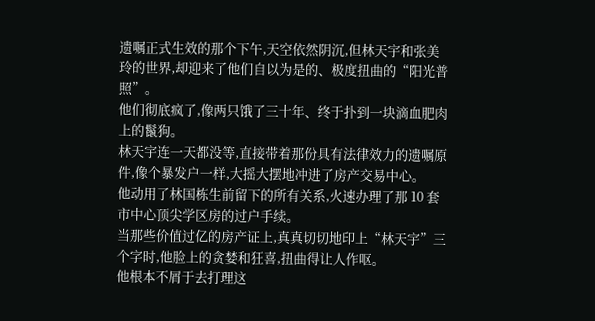遗嘱正式生效的那个下午,天空依然阴沉,但林天宇和张美玲的世界,却迎来了他们自以为是的、极度扭曲的“阳光普照”。
他们彻底疯了,像两只饿了三十年、终于扑到一块滴血肥肉上的鬣狗。
林天宇连一天都没等,直接带着那份具有法律效力的遗嘱原件,像个暴发户一样,大摇大摆地冲进了房产交易中心。
他动用了林国栋生前留下的所有关系,火速办理了那 10 套市中心顶尖学区房的过户手续。
当那些价值过亿的房产证上,真真切切地印上“林天宇”三个字时,他脸上的贪婪和狂喜,扭曲得让人作呕。
他根本不屑于去打理这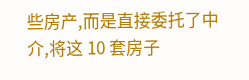些房产,而是直接委托了中介,将这 10 套房子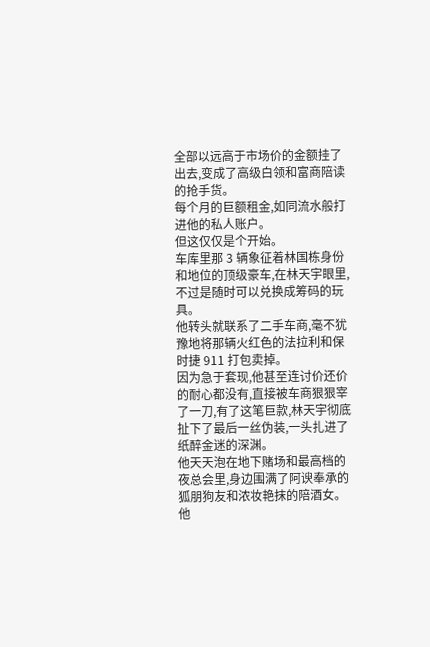全部以远高于市场价的金额挂了出去,变成了高级白领和富商陪读的抢手货。
每个月的巨额租金,如同流水般打进他的私人账户。
但这仅仅是个开始。
车库里那 3 辆象征着林国栋身份和地位的顶级豪车,在林天宇眼里,不过是随时可以兑换成筹码的玩具。
他转头就联系了二手车商,毫不犹豫地将那辆火红色的法拉利和保时捷 911 打包卖掉。
因为急于套现,他甚至连讨价还价的耐心都没有,直接被车商狠狠宰了一刀,有了这笔巨款,林天宇彻底扯下了最后一丝伪装,一头扎进了纸醉金迷的深渊。
他天天泡在地下赌场和最高档的夜总会里,身边围满了阿谀奉承的狐朋狗友和浓妆艳抹的陪酒女。
他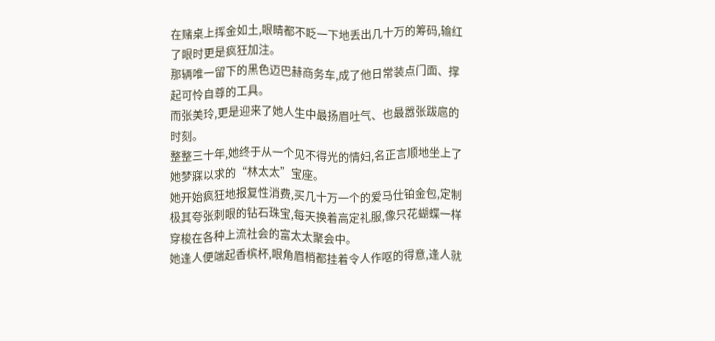在赌桌上挥金如土,眼睛都不眨一下地丢出几十万的筹码,输红了眼时更是疯狂加注。
那辆唯一留下的黑色迈巴赫商务车,成了他日常装点门面、撑起可怜自尊的工具。
而张美玲,更是迎来了她人生中最扬眉吐气、也最嚣张跋扈的时刻。
整整三十年,她终于从一个见不得光的情妇,名正言顺地坐上了她梦寐以求的“林太太”宝座。
她开始疯狂地报复性消费,买几十万一个的爱马仕铂金包,定制极其夸张刺眼的钻石珠宝,每天换着高定礼服,像只花蝴蝶一样穿梭在各种上流社会的富太太聚会中。
她逢人便端起香槟杯,眼角眉梢都挂着令人作呕的得意,逢人就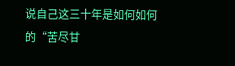说自己这三十年是如何如何的“苦尽甘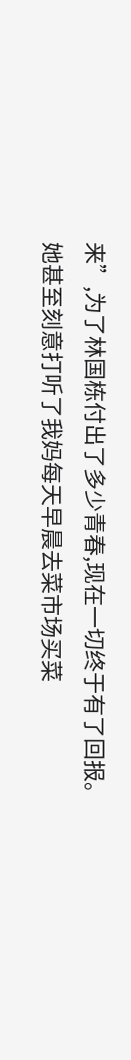来”,为了林国栋付出了多少青春,现在一切终于有了回报。
她甚至刻意打听了我妈每天早晨去菜市场买菜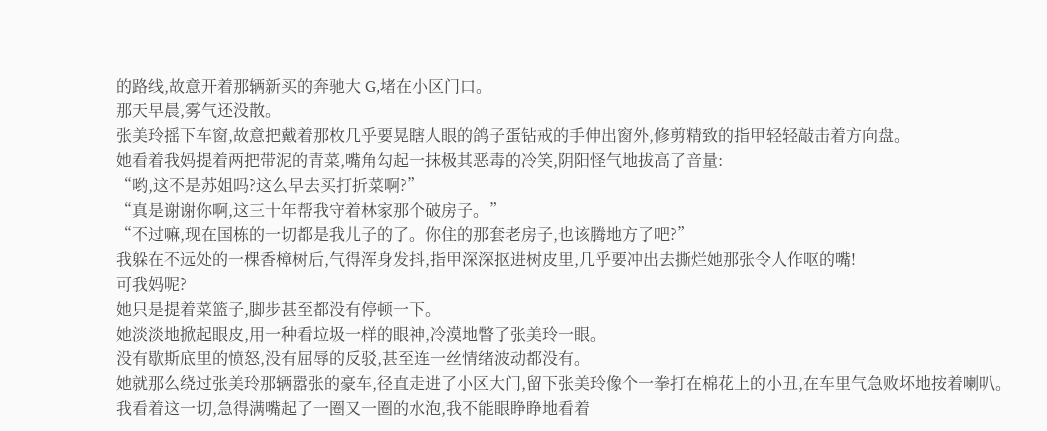的路线,故意开着那辆新买的奔驰大 G,堵在小区门口。
那天早晨,雾气还没散。
张美玲摇下车窗,故意把戴着那枚几乎要晃瞎人眼的鸽子蛋钻戒的手伸出窗外,修剪精致的指甲轻轻敲击着方向盘。
她看着我妈提着两把带泥的青菜,嘴角勾起一抹极其恶毒的冷笑,阴阳怪气地拔高了音量:
“哟,这不是苏姐吗?这么早去买打折菜啊?”
“真是谢谢你啊,这三十年帮我守着林家那个破房子。”
“不过嘛,现在国栋的一切都是我儿子的了。你住的那套老房子,也该腾地方了吧?”
我躲在不远处的一棵香樟树后,气得浑身发抖,指甲深深抠进树皮里,几乎要冲出去撕烂她那张令人作呕的嘴!
可我妈呢?
她只是提着菜篮子,脚步甚至都没有停顿一下。
她淡淡地掀起眼皮,用一种看垃圾一样的眼神,冷漠地瞥了张美玲一眼。
没有歇斯底里的愤怒,没有屈辱的反驳,甚至连一丝情绪波动都没有。
她就那么绕过张美玲那辆嚣张的豪车,径直走进了小区大门,留下张美玲像个一拳打在棉花上的小丑,在车里气急败坏地按着喇叭。
我看着这一切,急得满嘴起了一圈又一圈的水泡,我不能眼睁睁地看着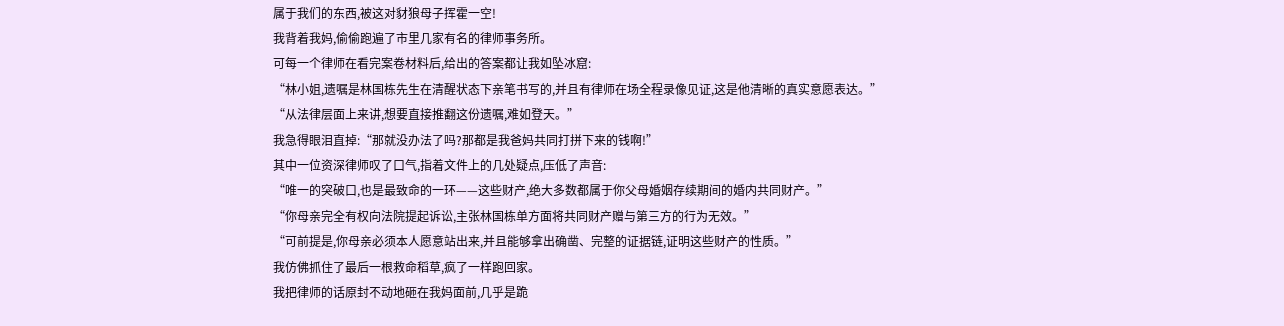属于我们的东西,被这对豺狼母子挥霍一空!
我背着我妈,偷偷跑遍了市里几家有名的律师事务所。
可每一个律师在看完案卷材料后,给出的答案都让我如坠冰窟:
“林小姐,遗嘱是林国栋先生在清醒状态下亲笔书写的,并且有律师在场全程录像见证,这是他清晰的真实意愿表达。”
“从法律层面上来讲,想要直接推翻这份遗嘱,难如登天。”
我急得眼泪直掉:“那就没办法了吗?那都是我爸妈共同打拼下来的钱啊!”
其中一位资深律师叹了口气,指着文件上的几处疑点,压低了声音:
“唯一的突破口,也是最致命的一环——这些财产,绝大多数都属于你父母婚姻存续期间的婚内共同财产。”
“你母亲完全有权向法院提起诉讼,主张林国栋单方面将共同财产赠与第三方的行为无效。”
“可前提是,你母亲必须本人愿意站出来,并且能够拿出确凿、完整的证据链,证明这些财产的性质。”
我仿佛抓住了最后一根救命稻草,疯了一样跑回家。
我把律师的话原封不动地砸在我妈面前,几乎是跪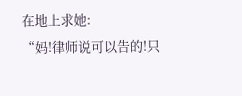在地上求她:
“妈!律师说可以告的!只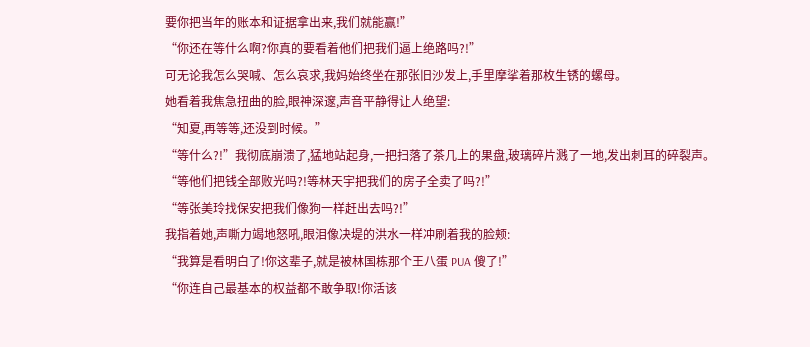要你把当年的账本和证据拿出来,我们就能赢!”
“你还在等什么啊?你真的要看着他们把我们逼上绝路吗?!”
可无论我怎么哭喊、怎么哀求,我妈始终坐在那张旧沙发上,手里摩挲着那枚生锈的螺母。
她看着我焦急扭曲的脸,眼神深邃,声音平静得让人绝望:
“知夏,再等等,还没到时候。”
“等什么?!”我彻底崩溃了,猛地站起身,一把扫落了茶几上的果盘,玻璃碎片溅了一地,发出刺耳的碎裂声。
“等他们把钱全部败光吗?!等林天宇把我们的房子全卖了吗?!”
“等张美玲找保安把我们像狗一样赶出去吗?!”
我指着她,声嘶力竭地怒吼,眼泪像决堤的洪水一样冲刷着我的脸颊:
“我算是看明白了!你这辈子,就是被林国栋那个王八蛋 PUA 傻了!”
“你连自己最基本的权益都不敢争取!你活该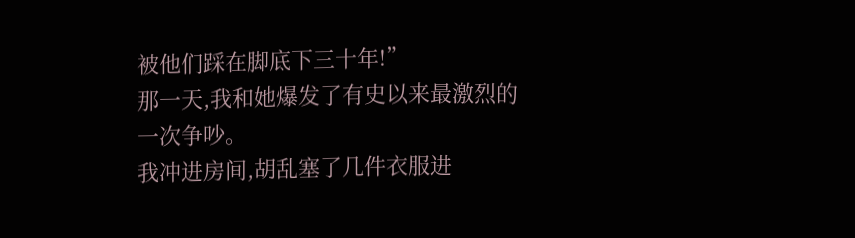被他们踩在脚底下三十年!”
那一天,我和她爆发了有史以来最激烈的一次争吵。
我冲进房间,胡乱塞了几件衣服进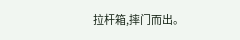拉杆箱,摔门而出。